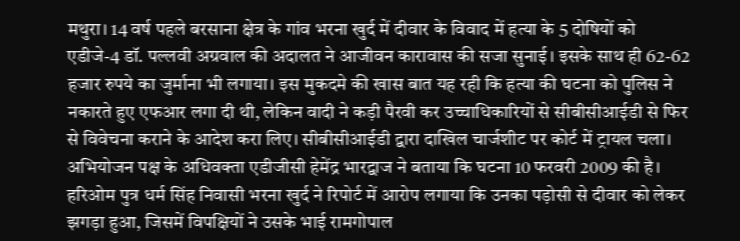मथुरा। 14 वर्ष पहले बरसाना क्षेत्र के गांव भरना खुर्द में दीवार के विवाद में हत्या के 5 दोषियों को एडीजे-4 डॉ. पल्लवी अग्रवाल की अदालत ने आजीवन कारावास की सजा सुनाई। इसके साथ ही 62-62 हजार रुपये का जुर्माना भी लगाया। इस मुकदमे की खास बात यह रही कि हत्या की घटना को पुलिस ने नकारते हुए एफआर लगा दी थी, लेकिन वादी ने कड़ी पैरवी कर उच्चाधिकारियों से सीबीसीआईडी से फिर से विवेचना कराने के आदेश करा लिए। सीबीसीआईडी द्वारा दाखिल चार्जशीट पर कोर्ट में ट्रायल चला।
अभियोजन पक्ष के अधिवक्ता एडीजीसी हेमेंद्र भारद्वाज ने बताया कि घटना 10 फरवरी 2009 की है। हरिओम पुत्र धर्म सिंह निवासी भरना खुर्द ने रिपोर्ट में आरोप लगाया कि उनका पड़ोसी से दीवार को लेकर झगड़ा हुआ, जिसमें विपक्षियों ने उसके भाई रामगोपाल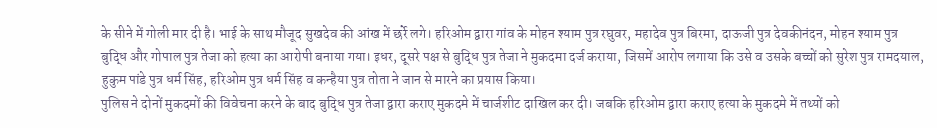के सीने में गोली मार दी है। भाई के साथ मौजूद सुखदेव की आंख में छर्रे लगे। हरिओम द्वारा गांव के मोहन श्याम पुत्र रघुवर, महादेव पुत्र बिरमा, दाऊजी पुत्र देवकीनंदन, मोहन श्याम पुत्र बुद्धि और गोपाल पुत्र तेजा को हत्या का आरोपी बनाया गया। इधर, दूसरे पक्ष से बुद्धि पुत्र तेजा ने मुकदमा दर्ज कराया, जिसमें आरोप लगाया कि उसे व उसके बच्चों को सुरेश पुत्र रामदयाल, हुकुम पांडे पुत्र धर्म सिंह, हरिओम पुत्र धर्म सिंह व कन्हैया पुत्र तोता ने जान से मारने का प्रयास किया।
पुलिस ने दोनों मुकदमों की विवेचना करने के बाद बुद्धि पुत्र तेजा द्वारा कराए मुकदमे में चार्जशीट दाखिल कर दी। जबकि हरिओम द्वारा कराए हत्या के मुकदमे में तथ्यों को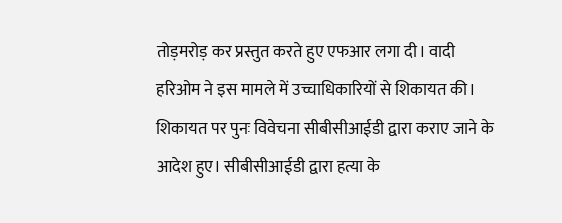तोड़मरोड़ कर प्रस्तुत करते हुए एफआर लगा दी। वादी हरिओम ने इस मामले में उच्चाधिकारियों से शिकायत की। शिकायत पर पुनः विवेचना सीबीसीआईडी द्वारा कराए जाने के आदेश हुए। सीबीसीआईडी द्वारा हत्या के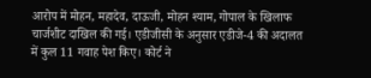आरोप में मोहन, महादेव, दाऊजी, मोहन श्याम, गोपाल के खिलाफ चार्जशीट दाखिल की गई। एडीजीसी के अनुसार एडीजे-4 की अदालत में कुल 11 गवाह पेश किए। कोर्ट ने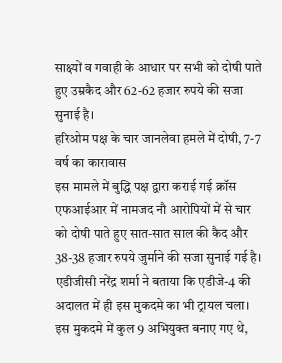साक्ष्यों व गवाही के आधार पर सभी को दोषी पाते हुए उम्रकैद और 62-62 हजार रुपये की सजा सुनाई है।
हरिओम पक्ष के चार जानलेवा हमले में दोषी, 7-7 वर्ष का कारावास
इस मामले में बुद्धि पक्ष द्वारा कराई गई क्रॉस एफआईआर में नामजद नौ आरोपियों में से चार को दोषी पाते हुए सात-सात साल की कैद और 38-38 हजार रुपये जुर्माने की सजा सुनाई गई है। एडीजीसी नरेंद्र शर्मा ने बताया कि एडीजे-4 की अदालत में ही इस मुकदमे का भी ट्रायल चला। इस मुकदमे में कुल 9 अभियुक्त बनाए गए थे,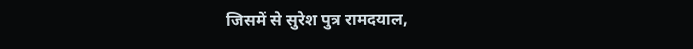जिसमें से सुरेश पुत्र रामदयाल,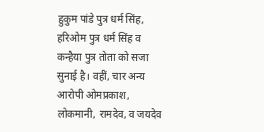हुकुम पांडे पुत्र धर्म सिंह, हरिओम पुत्र धर्म सिंह व कन्हैया पुत्र तोता को सजा सुनाई है। वहीं, चार अन्य आरोपी ओमप्रकाश, लोकमानी, रामदेव, व जयदेव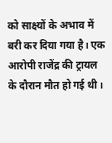को साक्ष्यों के अभाव में बरी कर दिया गया है। एक आरोपी राजेंद्र की ट्रायल के दौरान मौत हो गई थी।